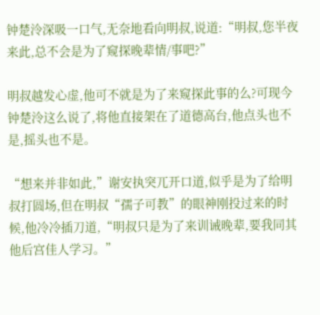钟楚泠深吸一口气,无奈地看向明叔,说道:“明叔,您半夜来此,总不会是为了窥探晚辈情/事吧?”

明叔越发心虚,他可不就是为了来窥探此事的么?可现今钟楚泠这么说了,将他直接架在了道德高台,他点头也不是,摇头也不是。

“想来并非如此,”谢安执突兀开口道,似乎是为了给明叔打圆场,但在明叔“孺子可教”的眼神刚投过来的时候,他冷冷插刀道,“明叔只是为了来训诫晚辈,要我同其他后宫佳人学习。”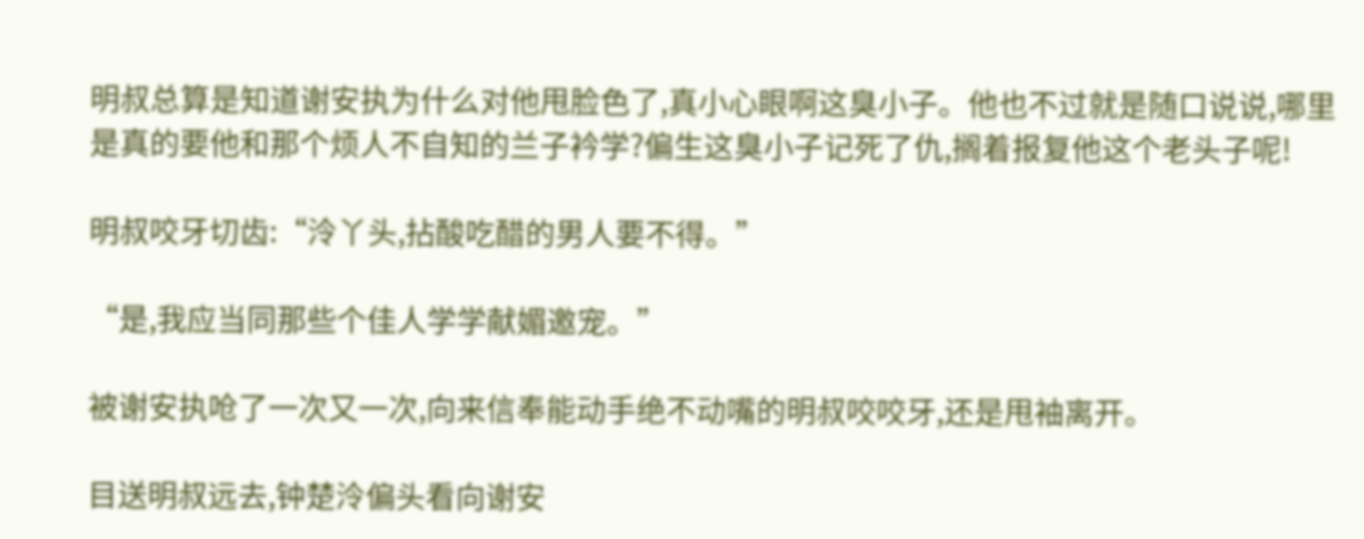明叔总算是知道谢安执为什么对他甩脸色了,真小心眼啊这臭小子。他也不过就是随口说说,哪里是真的要他和那个烦人不自知的兰子衿学?偏生这臭小子记死了仇,搁着报复他这个老头子呢!

明叔咬牙切齿:“泠丫头,拈酸吃醋的男人要不得。”

“是,我应当同那些个佳人学学献媚邀宠。”

被谢安执呛了一次又一次,向来信奉能动手绝不动嘴的明叔咬咬牙,还是甩袖离开。

目送明叔远去,钟楚泠偏头看向谢安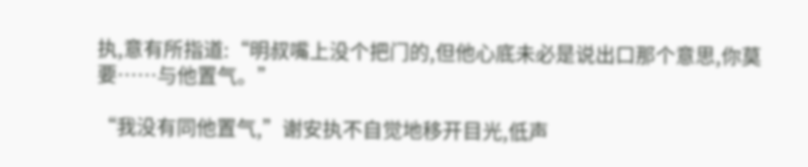执,意有所指道:“明叔嘴上没个把门的,但他心底未必是说出口那个意思,你莫要……与他置气。”

“我没有同他置气,”谢安执不自觉地移开目光,低声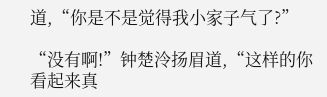道,“你是不是觉得我小家子气了?”

“没有啊!”钟楚泠扬眉道,“这样的你看起来真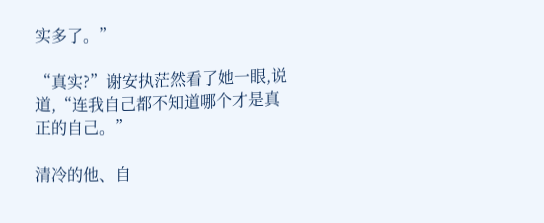实多了。”

“真实?”谢安执茫然看了她一眼,说道,“连我自己都不知道哪个才是真正的自己。”

清冷的他、自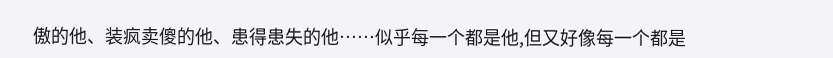傲的他、装疯卖傻的他、患得患失的他……似乎每一个都是他,但又好像每一个都是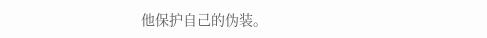他保护自己的伪装。